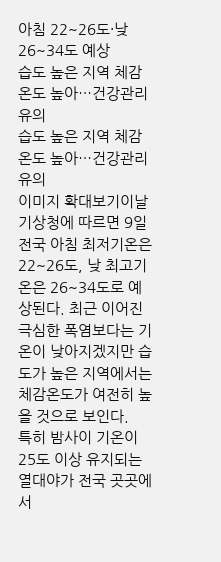아침 22~26도·낮 26~34도 예상
습도 높은 지역 체감온도 높아…건강관리 유의
습도 높은 지역 체감온도 높아…건강관리 유의
이미지 확대보기이날 기상청에 따르면 9일 전국 아침 최저기온은 22~26도, 낮 최고기온은 26~34도로 예상된다. 최근 이어진 극심한 폭염보다는 기온이 낮아지겠지만 습도가 높은 지역에서는 체감온도가 여전히 높을 것으로 보인다.
특히 밤사이 기온이 25도 이상 유지되는 열대야가 전국 곳곳에서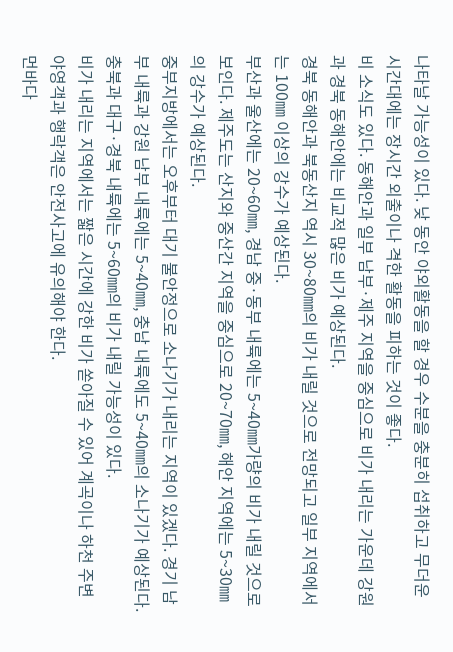나타날 가능성이 있다. 낮 동안 야외활동을 할 경우 수분을 충분히 섭취하고 무더운 시간대에는 장시간 외출이나 격한 활동을 피하는 것이 좋다.
비 소식도 있다. 동해안과 일부 남부·제주 지역을 중심으로 비가 내리는 가운데 강원과 경북 동해안에는 비교적 많은 비가 예상된다.
경북 동해안과 북동산지 역시 30~80㎜의 비가 내릴 것으로 전망되고 일부 지역에서는 100㎜ 이상의 강수가 예상된다.
부산과 울산에는 20~60㎜, 경남 중·동부 내륙에는 5~40㎜가량의 비가 내릴 것으로 보인다. 제주도는 산지와 중산간 지역을 중심으로 20~70㎜, 해안 지역에는 5~30㎜의 강수가 예상된다.
중부지방에서는 오후부터 대기 불안정으로 소나기가 내리는 지역이 있겠다. 경기 남부 내륙과 강원 남부 내륙에는 5~40㎜, 충남 내륙에도 5~40㎜의 소나기가 예상된다. 충북과 대구·경북 내륙에는 5~60㎜의 비가 내릴 가능성이 있다.
비가 내리는 지역에서는 짧은 시간에 강한 비가 쏟아질 수 있어 계곡이나 하천 주변 야영객과 행락객은 안전사고에 유의해야 한다.
먼바다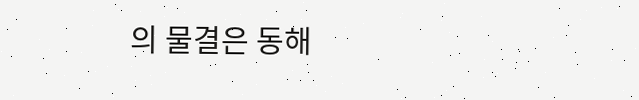의 물결은 동해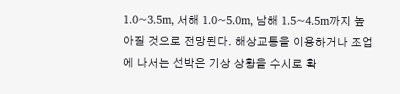1.0~3.5m, 서해 1.0~5.0m, 남해 1.5~4.5m까지 높아질 것으로 전망된다. 해상교통을 이용하거나 조업에 나서는 선박은 기상 상황을 수시로 확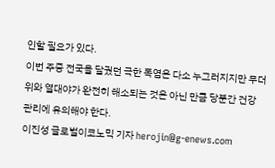인할 필요가 있다.
이번 주중 전국을 달궜던 극한 폭염은 다소 누그러지지만 무더위와 열대야가 완전히 해소되는 것은 아닌 만큼 당분간 건강 관리에 유의해야 한다.
이진성 글로벌이코노믹 기자 herojin@g-enews.com